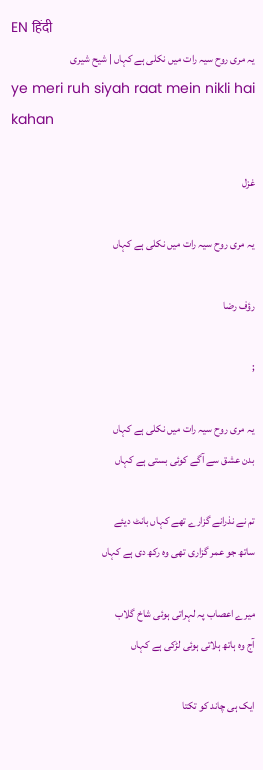EN हिंदी
یہ مری روح سیہ رات میں نکلی ہے کہاں | شیح شیری
ye meri ruh siyah raat mein nikli hai kahan

غزل

یہ مری روح سیہ رات میں نکلی ہے کہاں

رؤف رضا

;

یہ مری روح سیہ رات میں نکلی ہے کہاں
بدن عشق سے آگے کوئی بستی ہے کہاں

تم نے نذرانے گزارے تھے کہاں بانٹ دیئے
ساتھ جو عمر گزاری تھی وہ رکھ دی ہے کہاں

میرے اعصاب پہ لہراتی ہوئی شاخ گلاب
آج وہ ہاتھ ہلاتی ہوئی لڑکی ہے کہاں

ایک ہی چاند کو تکتا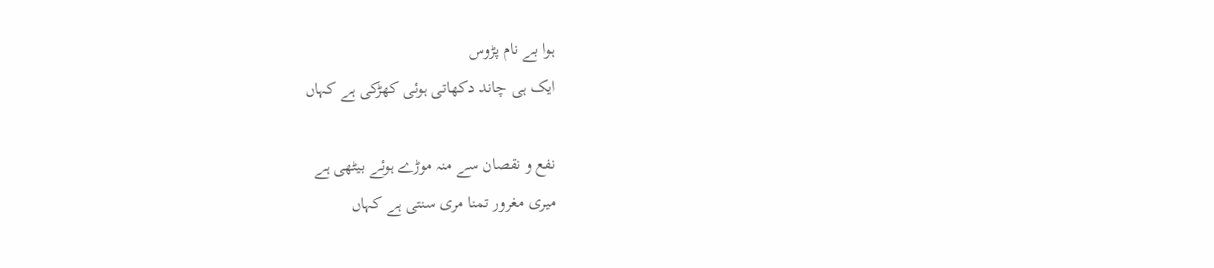ہوا بے نام پڑوس
ایک ہی چاند دکھاتی ہوئی کھڑکی ہے کہاں

نفع و نقصان سے منہ موڑے ہوئے بیٹھی ہے
میری مغرور تمنا مری سنتی ہے کہاں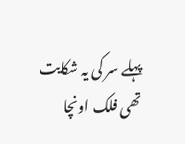پہلے سر کی یہ شکایت تھی فلک اونچا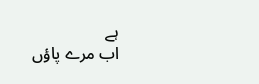ہے
اب مرے پاؤں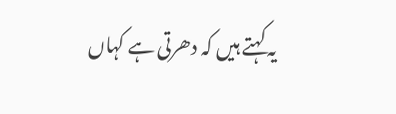یہ کہتے ہیں کہ دھرتی ہے کہاں